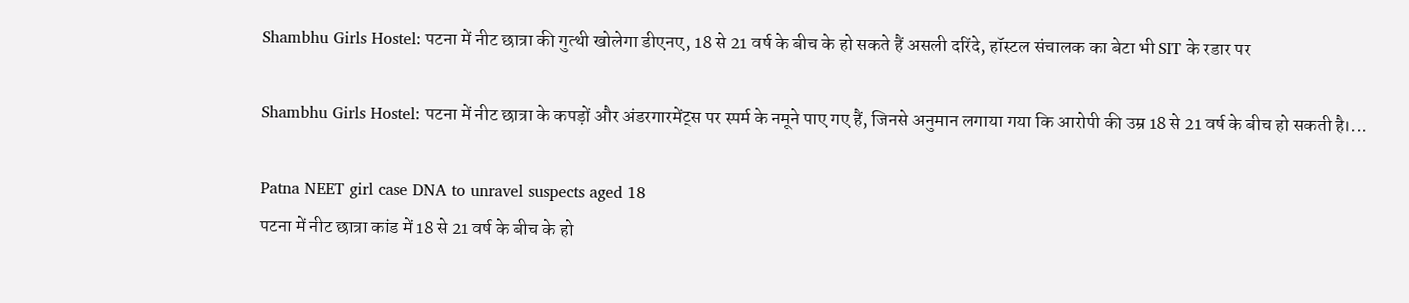Shambhu Girls Hostel: पटना में नीट छात्रा की गुत्थी खोलेगा डीएनए, 18 से 21 वर्ष के बीच के हो सकते हैं असली दरिंदे, हॉस्टल संचालक का बेटा भी SIT के रडार पर

Shambhu Girls Hostel: पटना में नीट छात्रा के कपड़ों और अंडरगारमेंट्स पर स्पर्म के नमूने पाए गए हैं, जिनसे अनुमान लगाया गया कि आरोपी की उम्र 18 से 21 वर्ष के बीच हो सकती है।...

Patna NEET girl case DNA to unravel suspects aged 18
पटना में नीट छात्रा कांड में 18 से 21 वर्ष के बीच के हो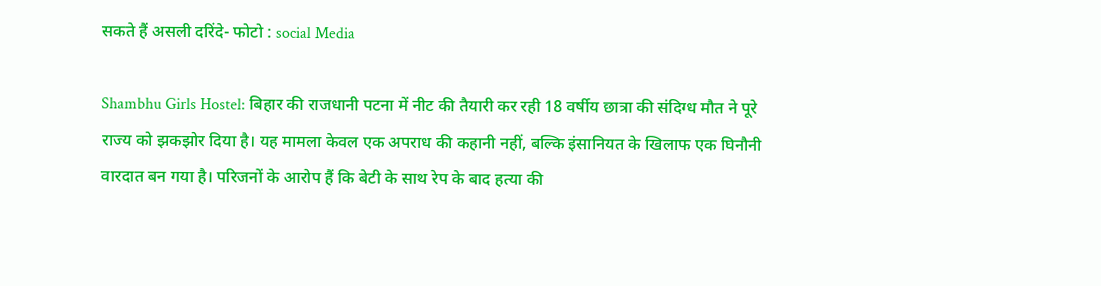सकते हैं असली दरिंदे- फोटो : social Media

Shambhu Girls Hostel: बिहार की राजधानी पटना में नीट की तैयारी कर रही 18 वर्षीय छात्रा की संदिग्ध मौत ने पूरे राज्य को झकझोर दिया है। यह मामला केवल एक अपराध की कहानी नहीं, बल्कि इंसानियत के खिलाफ एक घिनौनी वारदात बन गया है। परिजनों के आरोप हैं कि बेटी के साथ रेप के बाद हत्या की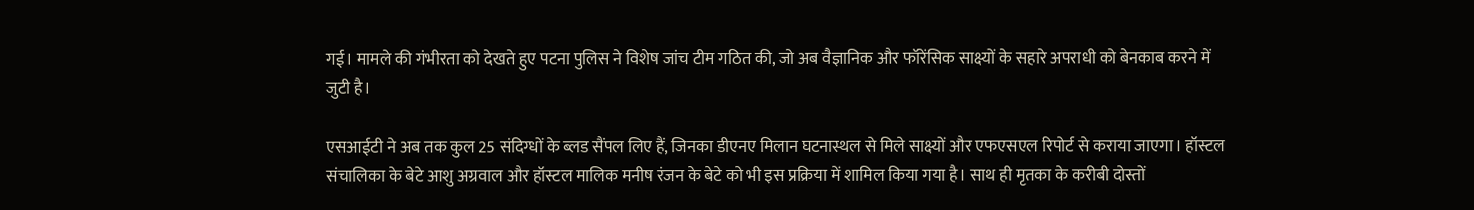गई। मामले की गंभीरता को देखते हुए पटना पुलिस ने विशेष जांच टीम गठित की, जो अब वैज्ञानिक और फॉरेंसिक साक्ष्यों के सहारे अपराधी को बेनकाब करने में जुटी है।

एसआईटी ने अब तक कुल 25 संदिग्धों के ब्लड सैंपल लिए हैं, जिनका डीएनए मिलान घटनास्थल से मिले साक्ष्यों और एफएसएल रिपोर्ट से कराया जाएगा। हॉस्टल संचालिका के बेटे आशु अग्रवाल और हॉस्टल मालिक मनीष रंजन के बेटे को भी इस प्रक्रिया में शामिल किया गया है। साथ ही मृतका के करीबी दोस्तों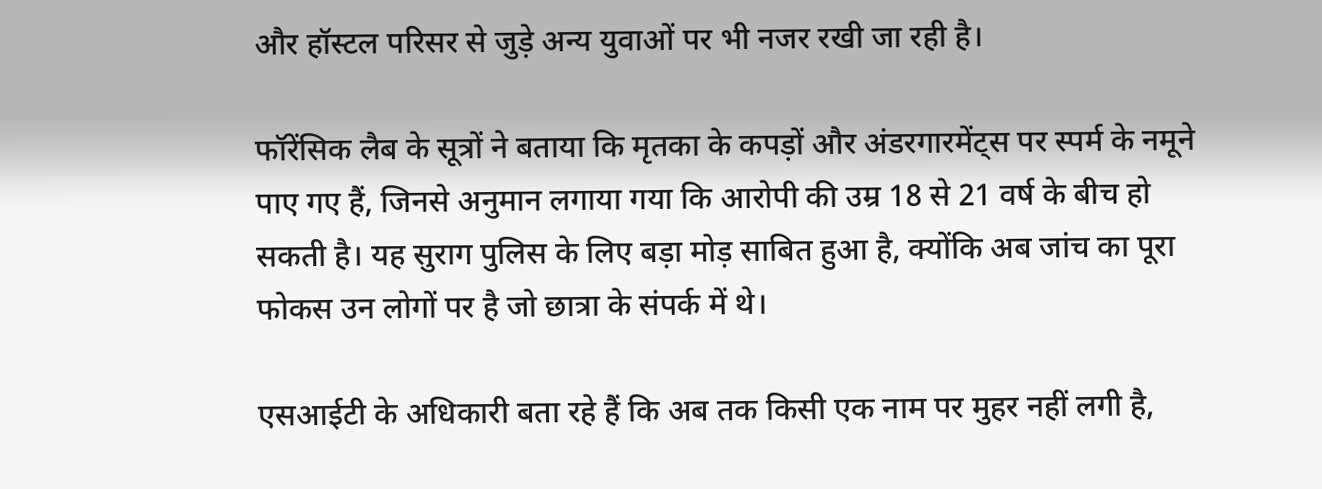और हॉस्टल परिसर से जुड़े अन्य युवाओं पर भी नजर रखी जा रही है।

फॉरेंसिक लैब के सूत्रों ने बताया कि मृतका के कपड़ों और अंडरगारमेंट्स पर स्पर्म के नमूने पाए गए हैं, जिनसे अनुमान लगाया गया कि आरोपी की उम्र 18 से 21 वर्ष के बीच हो सकती है। यह सुराग पुलिस के लिए बड़ा मोड़ साबित हुआ है, क्योंकि अब जांच का पूरा फोकस उन लोगों पर है जो छात्रा के संपर्क में थे।

एसआईटी के अधिकारी बता रहे हैं कि अब तक किसी एक नाम पर मुहर नहीं लगी है,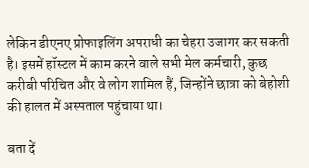लेकिन डीएनए प्रोफाइलिंग अपराधी का चेहरा उजागर कर सकती है। इसमें हॉस्टल में काम करने वाले सभी मेल कर्मचारी, कुछ करीबी परिचित और वे लोग शामिल हैं, जिन्होंने छात्रा को बेहोशी की हालत में अस्पताल पहुंचाया था।

बता दें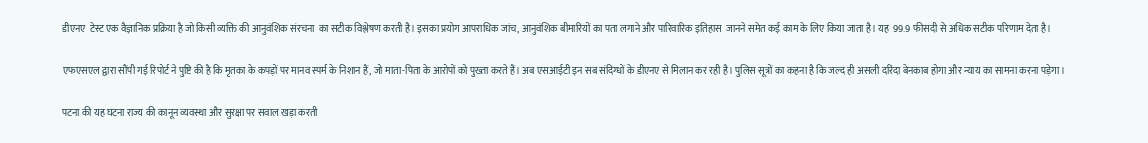डीएनए  टेस्ट एक वैज्ञानिक प्रक्रिया है जो किसी व्यक्ति की आनुवंशिक संरचना  का सटीक विश्लेषण करती है। इसका प्रयोग आपराधिक जांच, आनुवंशिक बीमारियों का पता लगाने और पारिवारिक इतिहास  जानने समेत कई काम के लिए किया जाता है। यह  99.9 फीसदी से अधिक सटीक परिणाम देता है।

एफएसएल द्वारा सौंपी गई रिपोर्ट ने पुष्टि की है कि मृतका के कपड़ों पर मानव स्पर्म के निशान हैं, जो माता-पिता के आरोपों को पुख्ता करते हैं। अब एसआईटी इन सब संदिग्धों के डीएनए से मिलान कर रही है। पुलिस सूत्रों का कहना है कि जल्द ही असली दरिंदा बेनकाब होगा और न्याय का सामना करना पड़ेगा।

पटना की यह घटना राज्य की कानून व्यवस्था और सुरक्षा पर सवाल खड़ा करती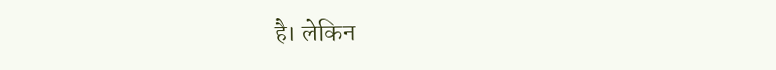है। लेकिन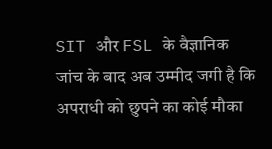SIT और FSL के वैज्ञानिक जांच के बाद अब उम्मीद जगी है कि अपराधी को छुपने का कोई मौका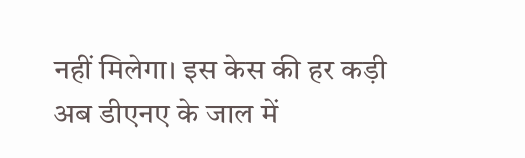नहीं मिलेगा। इस केस की हर कड़ी अब डीएनए के जाल में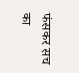फंसकर सच का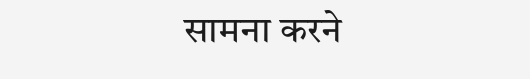सामना करने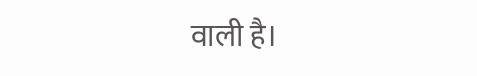वाली है।